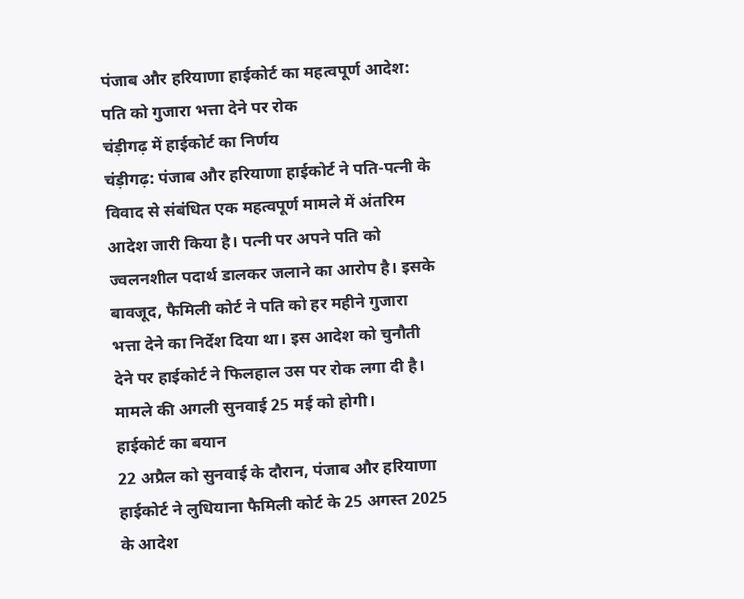पंजाब और हरियाणा हाईकोर्ट का महत्वपूर्ण आदेश: पति को गुजारा भत्ता देने पर रोक
चंड़ीगढ़ में हाईकोर्ट का निर्णय
चंड़ीगढ़: पंजाब और हरियाणा हाईकोर्ट ने पति-पत्नी के विवाद से संबंधित एक महत्वपूर्ण मामले में अंतरिम आदेश जारी किया है। पत्नी पर अपने पति को ज्वलनशील पदार्थ डालकर जलाने का आरोप है। इसके बावजूद, फैमिली कोर्ट ने पति को हर महीने गुजारा भत्ता देने का निर्देश दिया था। इस आदेश को चुनौती देने पर हाईकोर्ट ने फिलहाल उस पर रोक लगा दी है। मामले की अगली सुनवाई 25 मई को होगी।
हाईकोर्ट का बयान
22 अप्रैल को सुनवाई के दौरान, पंजाब और हरियाणा हाईकोर्ट ने लुधियाना फैमिली कोर्ट के 25 अगस्त 2025 के आदेश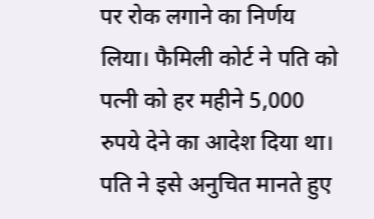पर रोक लगाने का निर्णय लिया। फैमिली कोर्ट ने पति को पत्नी को हर महीने 5,000 रुपये देने का आदेश दिया था। पति ने इसे अनुचित मानते हुए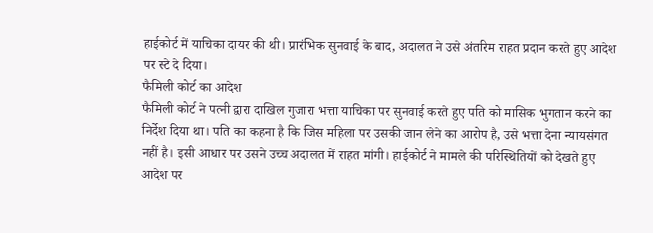हाईकोर्ट में याचिका दायर की थी। प्रारंभिक सुनवाई के बाद, अदालत ने उसे अंतरिम राहत प्रदान करते हुए आदेश पर स्टे दे दिया।
फैमिली कोर्ट का आदेश
फैमिली कोर्ट ने पत्नी द्वारा दाखिल गुजारा भत्ता याचिका पर सुनवाई करते हुए पति को मासिक भुगतान करने का निर्देश दिया था। पति का कहना है कि जिस महिला पर उसकी जान लेने का आरोप है, उसे भत्ता देना न्यायसंगत नहीं है। इसी आधार पर उसने उच्च अदालत में राहत मांगी। हाईकोर्ट ने मामले की परिस्थितियों को देखते हुए आदेश पर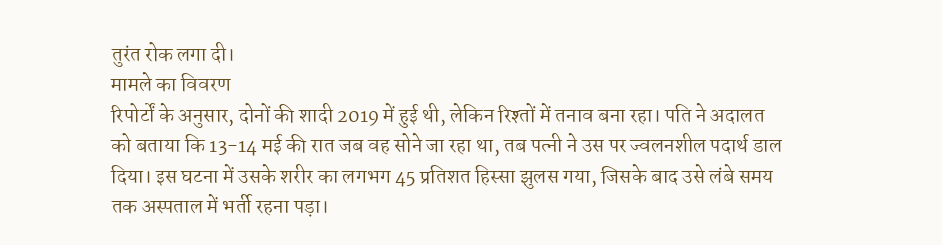तुरंत रोक लगा दी।
मामले का विवरण
रिपोर्टों के अनुसार, दोनों की शादी 2019 में हुई थी, लेकिन रिश्तों में तनाव बना रहा। पति ने अदालत को बताया कि 13-14 मई की रात जब वह सोने जा रहा था, तब पत्नी ने उस पर ज्वलनशील पदार्थ डाल दिया। इस घटना में उसके शरीर का लगभग 45 प्रतिशत हिस्सा झुलस गया, जिसके बाद उसे लंबे समय तक अस्पताल में भर्ती रहना पड़ा।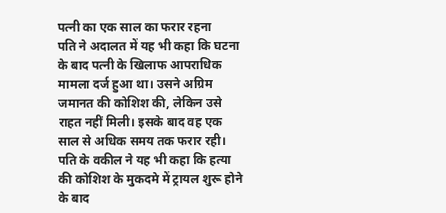पत्नी का एक साल का फरार रहना
पति ने अदालत में यह भी कहा कि घटना के बाद पत्नी के खिलाफ आपराधिक मामला दर्ज हुआ था। उसने अग्रिम जमानत की कोशिश की, लेकिन उसे राहत नहीं मिली। इसके बाद वह एक साल से अधिक समय तक फरार रही। पति के वकील ने यह भी कहा कि हत्या की कोशिश के मुकदमे में ट्रायल शुरू होने के बाद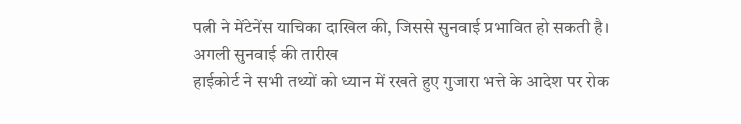पत्नी ने मेंटेनेंस याचिका दाखिल की, जिससे सुनवाई प्रभावित हो सकती है।
अगली सुनवाई की तारीख
हाईकोर्ट ने सभी तथ्यों को ध्यान में रखते हुए गुजारा भत्ते के आदेश पर रोक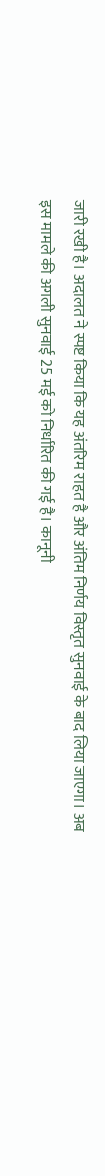जारी रखी है। अदालत ने स्पष्ट किया कि यह अंतरिम राहत है और अंतिम निर्णय विस्तृत सुनवाई के बाद लिया जाएगा। अब इस मामले की अगली सुनवाई 25 मई को निर्धारित की गई है। कानूनी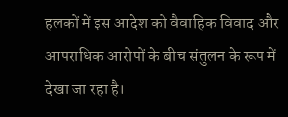हलकों में इस आदेश को वैवाहिक विवाद और आपराधिक आरोपों के बीच संतुलन के रूप में देखा जा रहा है।